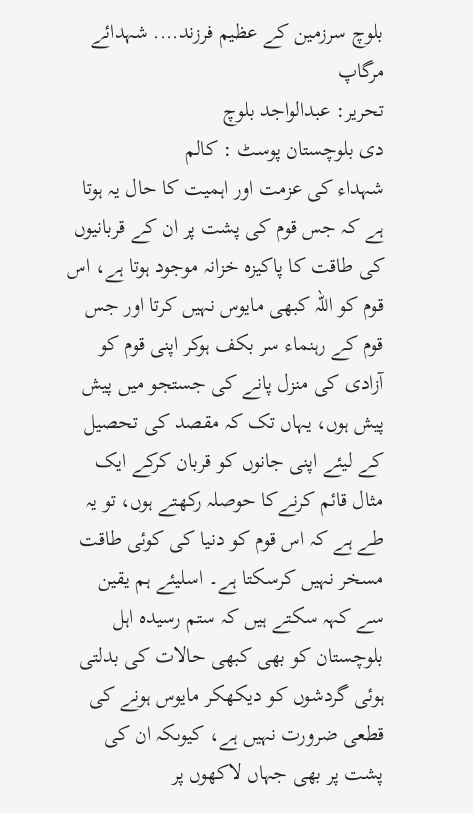بلوچ سرزمین کے عظیم فرزند…. شہدائے مرگاپ
تحریر: عبدالواجد بلوچ
دی بلوچستان پوسٹ : کالم
شہداء کی عزمت اور اہمیت کا حال یہ ہوتا ہے کہ جس قوم کی پشت پر ان کے قربانیوں کی طاقت کا پاکیزہ خزانہ موجود ہوتا ہے، اس قوم کو اللہ کبھی مایوس نہیں کرتا اور جس قوم کے رہنماء سر بکف ہوکر اپنی قوم کو آزادی کی منزل پانے کی جستجو میں پیش پیش ہوں، یہاں تک کہ مقصد کی تحصیل کے لیئے اپنی جانوں کو قربان کرکے ایک مثال قائم کرنےکا حوصلہ رکھتے ہوں، تو یہ طے ہے کہ اس قوم کو دنیا کی کوئی طاقت مسخر نہیں کرسکتا ہے۔ اسلیئے ہم یقین سے کہہ سکتے ہیں کہ ستم رسیدہ اہل بلوچستان کو بھی کبھی حالات کی بدلتی ہوئی گردشوں کو دیکھکر مایوس ہونے کی قطعی ضرورت نہیں ہے، کیوںکہ ان کی پشت پر بھی جہاں لاکھوں پر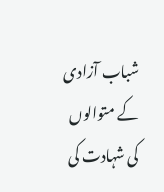شباب آزادی کے متوالوں کی شہادت کی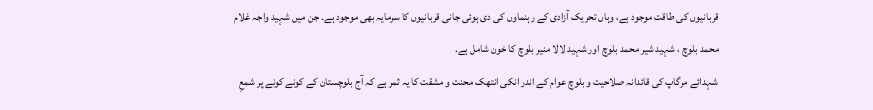قربانیوں کی طاقت موجود ہے، وہاں تحریک آزادی کے رہنماوں کی دی ہوئی جانی قربانیوں کا سرمایہ بھی موجود ہے۔ جن میں شہید واجہ غلام محمد بلوچ ، شہید شیر محمد بلوچ اور شہید لالا منیر بلوچ کا خون شامل ہے.
شہدائے مرگاپ کی قائدانہ صلاحیت و بلوچ عوام کے اندر انکی انتھک محنت و مشقت کا یہ ثمر ہے کہ آج بلوچستان کے کونے کونے پر شمعِ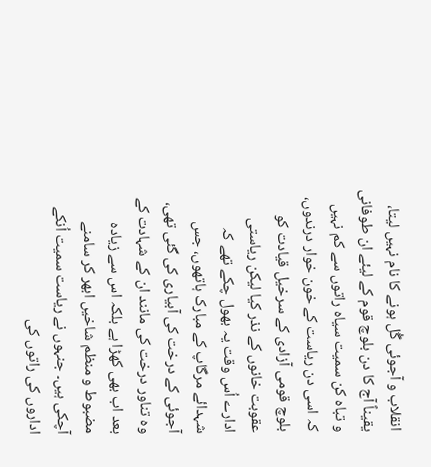انقلاب و آجوئی گُل ہونے کا نام نہیں لیتا، یقیناً آج کا دن بلوچ قوم کے لیئے ان طوفانی و تباہ کن سمیت سیاہ راتوں سے کم نہیں کہ اسی دن ریاست کے خون خوار درندوں، بلوچ قومی آزادی کے سرخیل قیادت کو عقوبت خانوں کے نذر کیا لیکن ریاستی ادارے اُس وقت یہ بھول چکے تھے کہ شہدائے مرگاپ کے مبارک ہاتھوں، جس آجوئی کے درخت کی آبیاری کی گئی تھی، وہ تناور درخت کی مانند ان کے شہادت کے بعد اب بھی کھڑا ہے بلکہ اس سے زیادہ مضبوط و منظم شاخیں ابھر کر سامنے آچکی ہیں۔ جنہوں نے ریاست سمیت اُنکے اداروں کی راتوں کی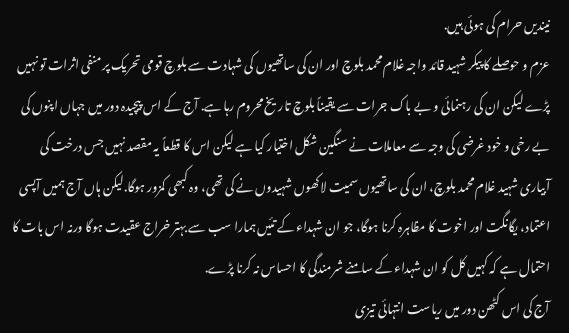نیندیں حرام کی ہوئی ہیں.
عزم و حوصلے کا پیکر شہید قائد واجہ غلام محمد بلوچ اور ان کی ساتھیوں کی شہادت سے بلوچ قومی تحریک پر منفی اثرات تو نہیں پڑے لیکن ان کی رہنمائی و بے باک جرات سے یقیناً بلوچ تاریخ محروم رہا ہے. آج کے اس پیچیدہ دور میں جہاں اپنوں کی بے رخی و خود غرضی کی وجہ سے معاملات نے سنگین شکل اختیار کیا ہے لیکن اس کا قطعاً یہ مقصد نہیں جس درخت کی آبیاری شہید غلام محمد بلوچ، ان کی ساتھیوں سمیت لاکھوں شہیدوں نے کی تھی، وہ کبھی کمزور ہوگا.لیکن ہاں آج ہمیں آپسی اعتماد، یگانگت اور اخوت کا مظاہرہ کرنا ہوگا، جو ان شہداء کے تئیں ہمارا سب سے بہتر خراج عقیدت ہوگا ورنہ اس بات کا احتمال ہے کہ کہیں کل کو ان شہداء کے سامنے شرمندگی کا احساس نہ کرنا پڑے.
آج کی اس کٹھن دور میں ریاست انتہائی تیزی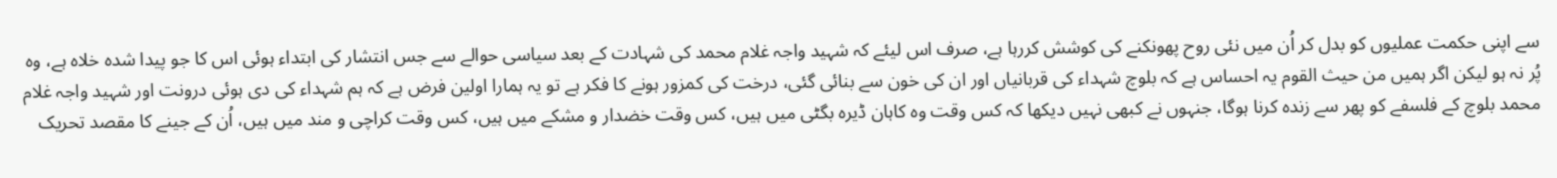سے اپنی حکمت عملیوں کو بدل کر اُن میں نئی روح پھونکنے کی کوشش کررہا ہے، صرف اس لیئے کہ شہید واجہ غلام محمد کی شہادت کے بعد سیاسی حوالے سے جس انتشار کی ابتداء ہوئی اس کا جو پیدا شدہ خلاہ ہے، وہ پُر نہ ہو لیکن اگر ہمیں من حیث القوم یہ احساس ہے کہ بلوچ شہداء کی قربانیاں اور ان کی خون سے بنائی گئی، درخت کی کمزور ہونے کا فکر ہے تو یہ ہمارا اولین فرض ہے کہ ہم شہداء کی دی ہوئی درونت اور شہید واجہ غلام محمد بلوچ کے فلسفے کو پھر سے زندہ کرنا ہوگا، جنہوں نے کبھی نہیں دیکھا کہ کس وقت وہ کاہان ڈیرہ بگٹی میں ہیں، کس وقت خضدار و مشکے میں ہیں، کس وقت کراچی و مند میں ہیں، اُن کے جینے کا مقصد تحریک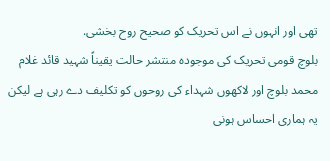تھی اور انہوں نے اس تحریک کو صحیح روح بخشی.
بلوچ قومی تحریک کی موجودہ منتشر حالت یقیناً شہید قائد غلام محمد بلوچ اور لاکھوں شہداء کی روحوں کو تکلیف دے رہی ہے لیکن یہ ہماری احساس ہونی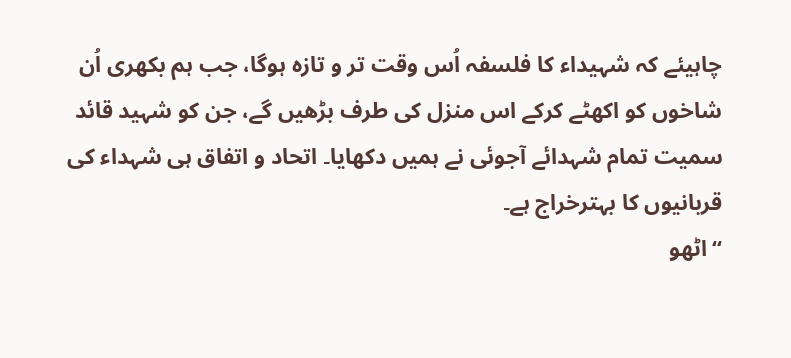چاہیئے کہ شہیداء کا فلسفہ اُس وقت تر و تازہ ہوگا، جب ہم بکھری اُن شاخوں کو اکھٹے کرکے اس منزل کی طرف بڑھیں گے، جن کو شہید قائد سمیت تمام شہدائے آجوئی نے ہمیں دکھایا۔ اتحاد و اتفاق ہی شہداء کی قربانیوں کا بہترخراج ہے۔
“اٹھو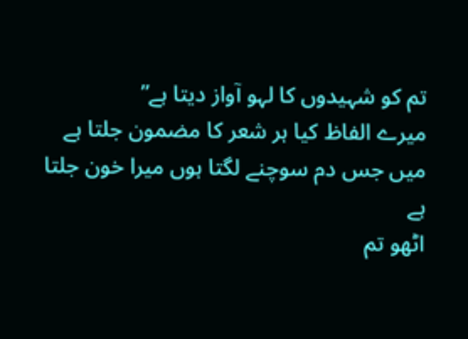تم کو شہیدوں کا لہو آواز دیتا ہے”
میرے الفاظ کیا ہر شعر کا مضمون جلتا ہے
میں جس دم سوچنے لگتا ہوں میرا خون جلتا ہے
اٹھو تم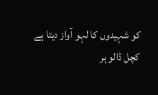کو شہیدوں کا لہو آواز دیتا ہے
کچل ڈالو ہر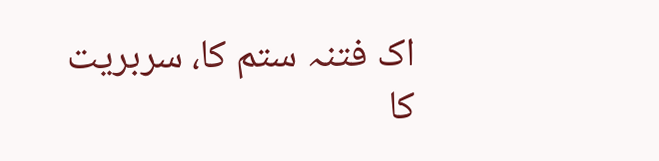اک فتنہ ستم کا، سربریت کا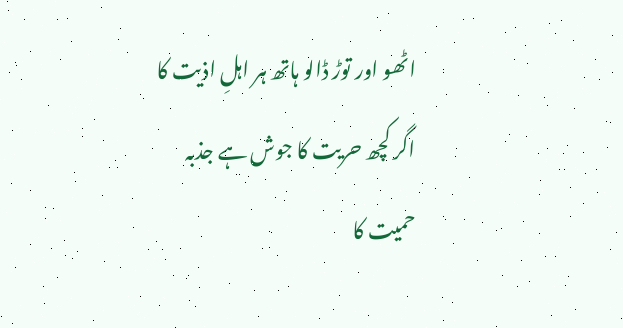اٹھو اور توڑ ڈالو ہاتھ ہر اہلِ اذیت کا
اگر کچھ حریت کا جوش ہے جذبہ حمیت کا